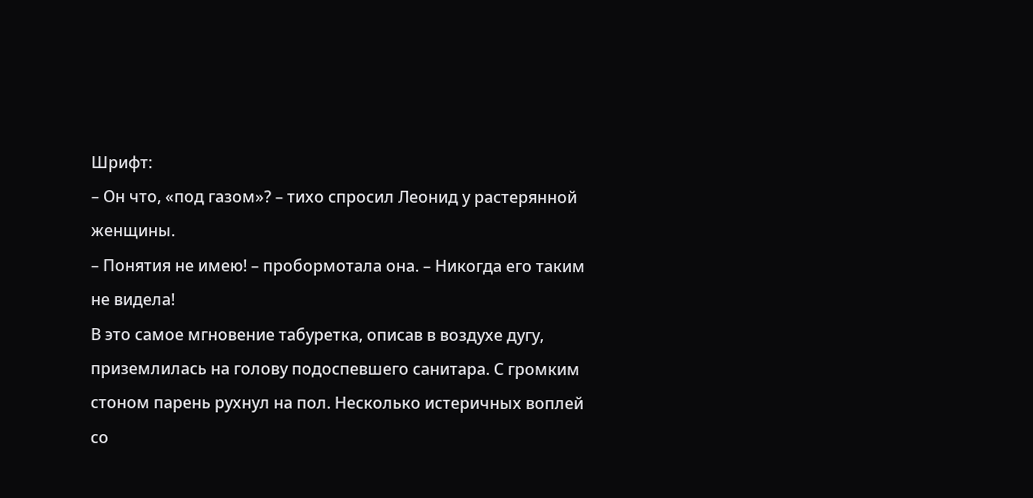Шрифт:
– Он что, «под газом»? – тихо спросил Леонид у растерянной женщины.
– Понятия не имею! – пробормотала она. – Никогда его таким не видела!
В это самое мгновение табуретка, описав в воздухе дугу, приземлилась на голову подоспевшего санитара. С громким стоном парень рухнул на пол. Несколько истеричных воплей со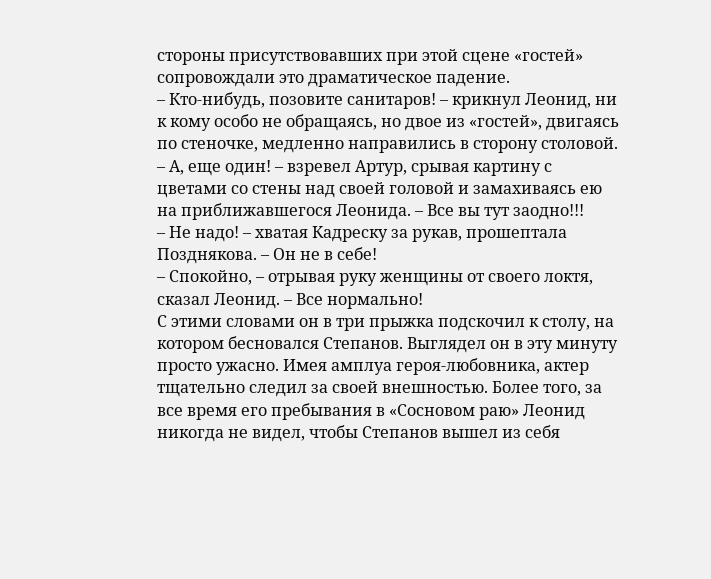стороны присутствовавших при этой сцене «гостей» сопровождали это драматическое падение.
– Кто-нибудь, позовите санитаров! – крикнул Леонид, ни к кому особо не обращаясь, но двое из «гостей», двигаясь по стеночке, медленно направились в сторону столовой.
– А, еще один! – взревел Артур, срывая картину с цветами со стены над своей головой и замахиваясь ею на приближавшегося Леонида. – Все вы тут заодно!!!
– Не надо! – хватая Кадреску за рукав, прошептала Позднякова. – Он не в себе!
– Спокойно, – отрывая руку женщины от своего локтя, сказал Леонид. – Все нормально!
С этими словами он в три прыжка подскочил к столу, на котором бесновался Степанов. Выглядел он в эту минуту просто ужасно. Имея амплуа героя-любовника, актер тщательно следил за своей внешностью. Более того, за все время его пребывания в «Сосновом раю» Леонид никогда не видел, чтобы Степанов вышел из себя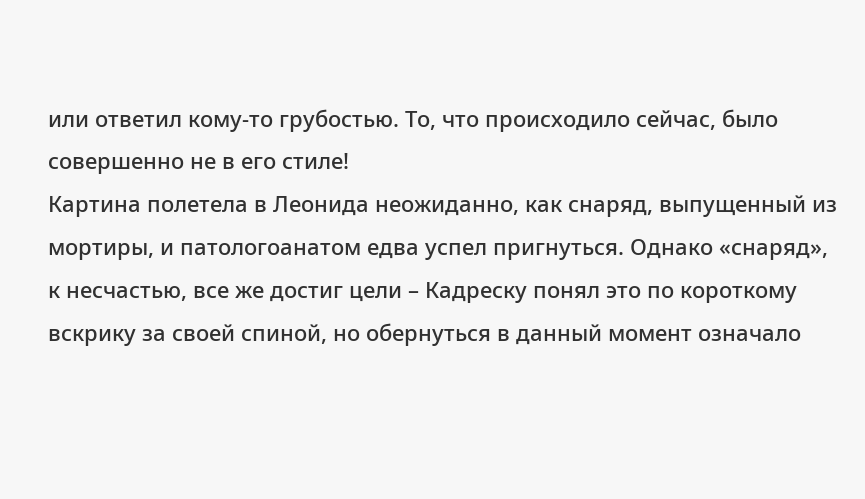или ответил кому-то грубостью. То, что происходило сейчас, было совершенно не в его стиле!
Картина полетела в Леонида неожиданно, как снаряд, выпущенный из мортиры, и патологоанатом едва успел пригнуться. Однако «снаряд», к несчастью, все же достиг цели – Кадреску понял это по короткому вскрику за своей спиной, но обернуться в данный момент означало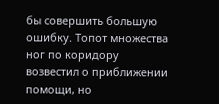бы совершить большую ошибку. Топот множества ног по коридору возвестил о приближении помощи, но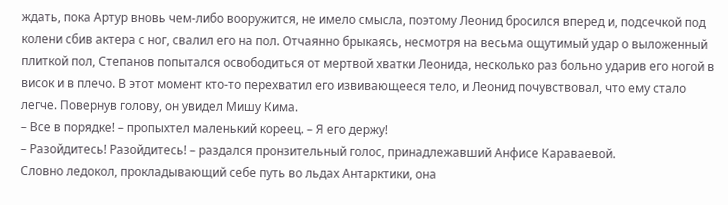ждать, пока Артур вновь чем-либо вооружится, не имело смысла, поэтому Леонид бросился вперед и, подсечкой под колени сбив актера с ног, свалил его на пол. Отчаянно брыкаясь, несмотря на весьма ощутимый удар о выложенный плиткой пол, Степанов попытался освободиться от мертвой хватки Леонида, несколько раз больно ударив его ногой в висок и в плечо. В этот момент кто-то перехватил его извивающееся тело, и Леонид почувствовал, что ему стало легче. Повернув голову, он увидел Мишу Кима.
– Все в порядке! – пропыхтел маленький кореец. – Я его держу!
– Разойдитесь! Разойдитесь! – раздался пронзительный голос, принадлежавший Анфисе Караваевой.
Словно ледокол, прокладывающий себе путь во льдах Антарктики, она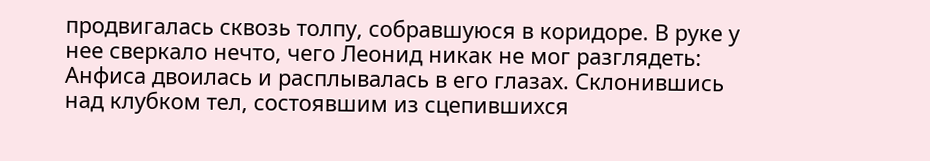продвигалась сквозь толпу, собравшуюся в коридоре. В руке у нее сверкало нечто, чего Леонид никак не мог разглядеть: Анфиса двоилась и расплывалась в его глазах. Склонившись над клубком тел, состоявшим из сцепившихся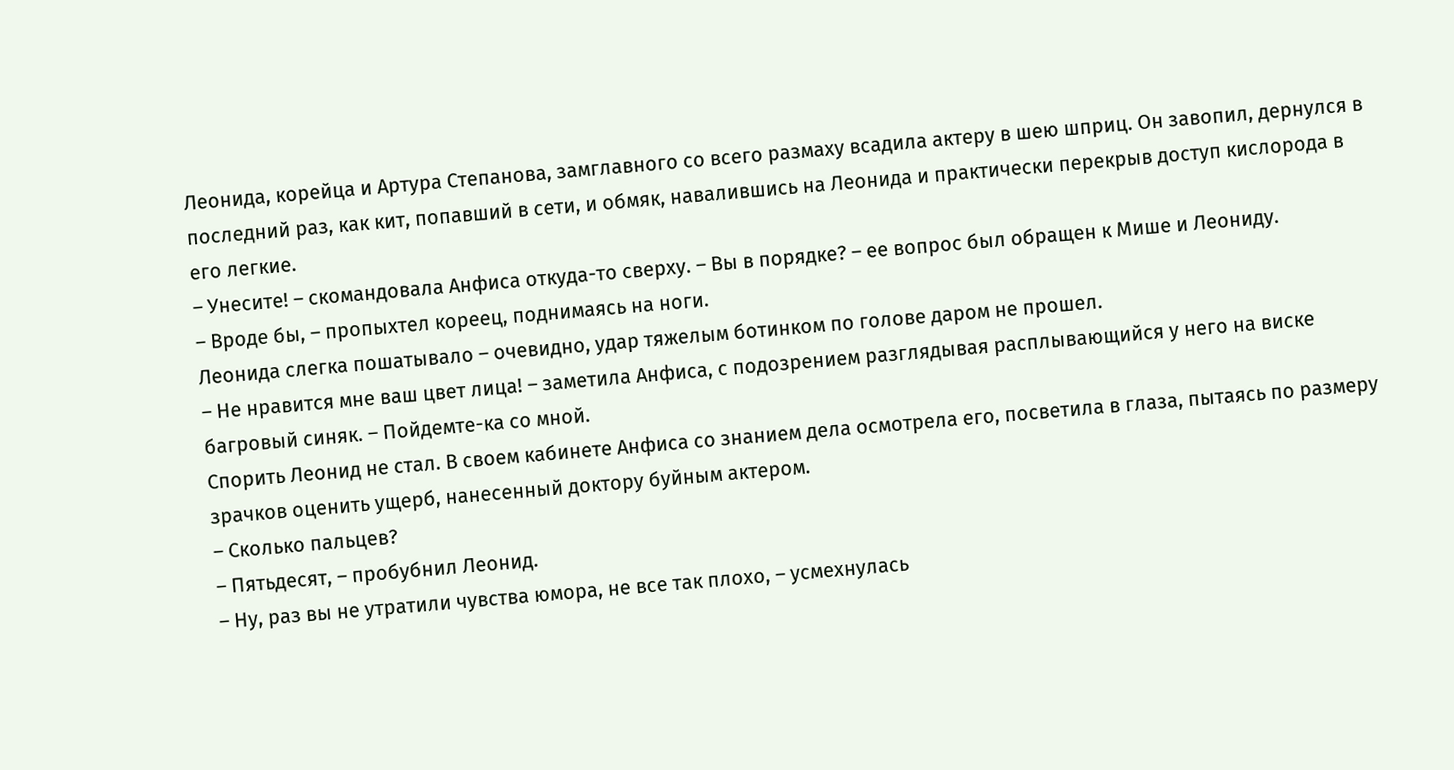Леонида, корейца и Артура Степанова, замглавного со всего размаху всадила актеру в шею шприц. Он завопил, дернулся в последний раз, как кит, попавший в сети, и обмяк, навалившись на Леонида и практически перекрыв доступ кислорода в его легкие.
– Унесите! – скомандовала Анфиса откуда-то сверху. – Вы в порядке? – ее вопрос был обращен к Мише и Леониду.
– Вроде бы, – пропыхтел кореец, поднимаясь на ноги.
Леонида слегка пошатывало – очевидно, удар тяжелым ботинком по голове даром не прошел.
– Не нравится мне ваш цвет лица! – заметила Анфиса, с подозрением разглядывая расплывающийся у него на виске багровый синяк. – Пойдемте-ка со мной.
Спорить Леонид не стал. В своем кабинете Анфиса со знанием дела осмотрела его, посветила в глаза, пытаясь по размеру зрачков оценить ущерб, нанесенный доктору буйным актером.
– Сколько пальцев?
– Пятьдесят, – пробубнил Леонид.
– Ну, раз вы не утратили чувства юмора, не все так плохо, – усмехнулась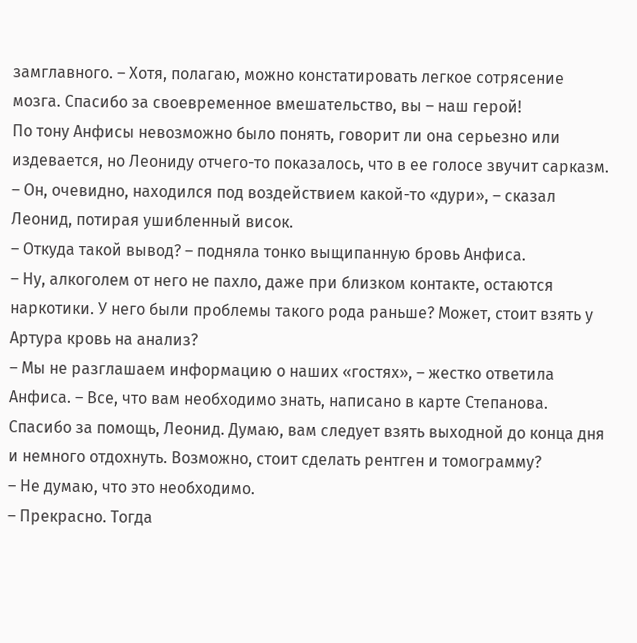замглавного. – Хотя, полагаю, можно констатировать легкое сотрясение мозга. Спасибо за своевременное вмешательство, вы – наш герой!
По тону Анфисы невозможно было понять, говорит ли она серьезно или издевается, но Леониду отчего-то показалось, что в ее голосе звучит сарказм.
– Он, очевидно, находился под воздействием какой-то «дури», – сказал Леонид, потирая ушибленный висок.
– Откуда такой вывод? – подняла тонко выщипанную бровь Анфиса.
– Ну, алкоголем от него не пахло, даже при близком контакте, остаются наркотики. У него были проблемы такого рода раньше? Может, стоит взять у Артура кровь на анализ?
– Мы не разглашаем информацию о наших «гостях», – жестко ответила Анфиса. – Все, что вам необходимо знать, написано в карте Степанова. Спасибо за помощь, Леонид. Думаю, вам следует взять выходной до конца дня и немного отдохнуть. Возможно, стоит сделать рентген и томограмму?
– Не думаю, что это необходимо.
– Прекрасно. Тогда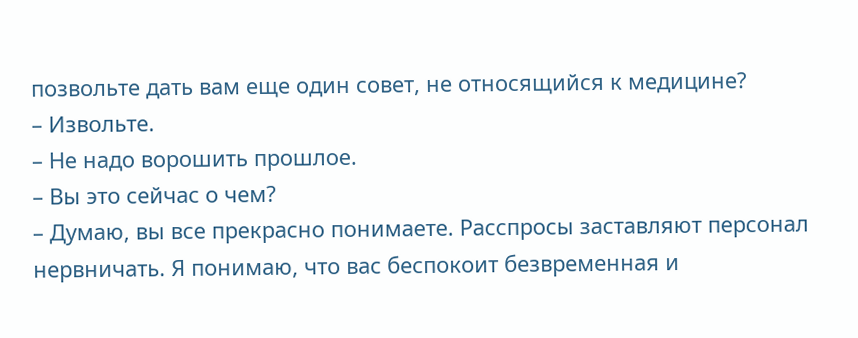позвольте дать вам еще один совет, не относящийся к медицине?
– Извольте.
– Не надо ворошить прошлое.
– Вы это сейчас о чем?
– Думаю, вы все прекрасно понимаете. Расспросы заставляют персонал нервничать. Я понимаю, что вас беспокоит безвременная и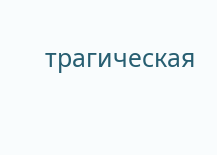трагическая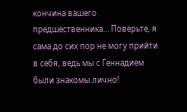кончина вашего предшественника… Поверьте, я сама до сих пор не могу прийти в себя, ведь мы с Геннадием были знакомы лично!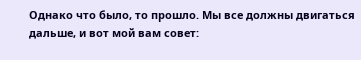Однако что было, то прошло. Мы все должны двигаться дальше, и вот мой вам совет: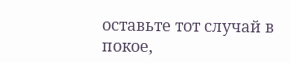оставьте тот случай в покое,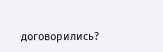договорились?